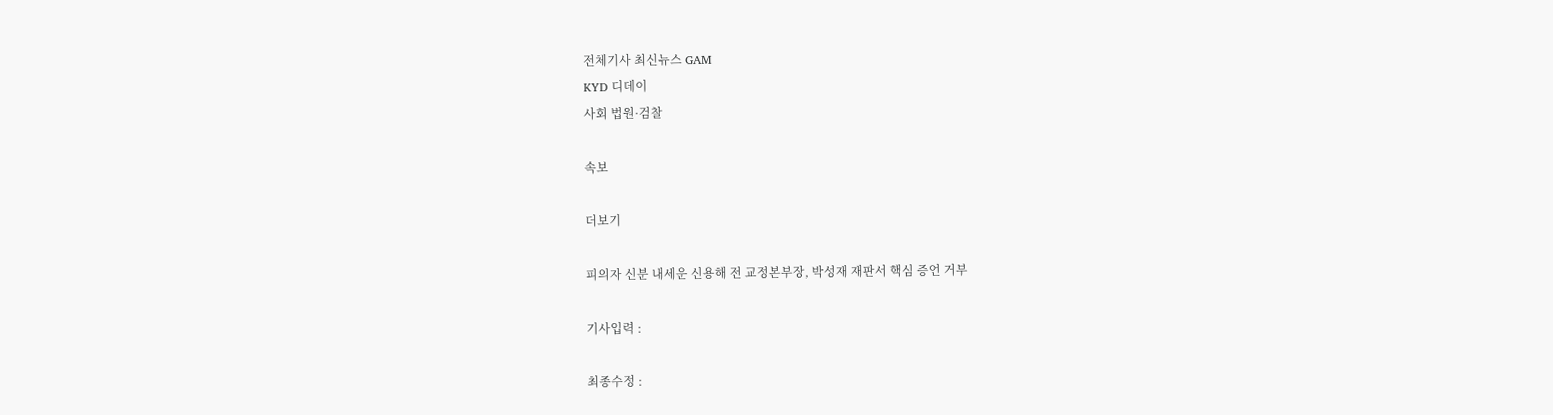전체기사 최신뉴스 GAM
KYD 디데이
사회 법원·검찰

속보

더보기

피의자 신분 내세운 신용해 전 교정본부장, 박성재 재판서 핵심 증언 거부

기사입력 :

최종수정 :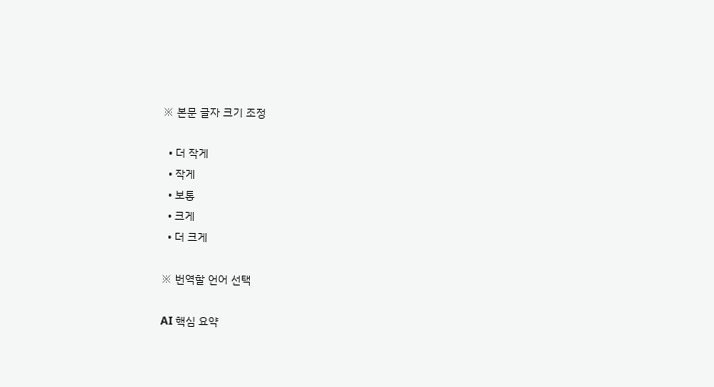※ 본문 글자 크기 조정

  • 더 작게
  • 작게
  • 보통
  • 크게
  • 더 크게

※ 번역할 언어 선택

AI 핵심 요약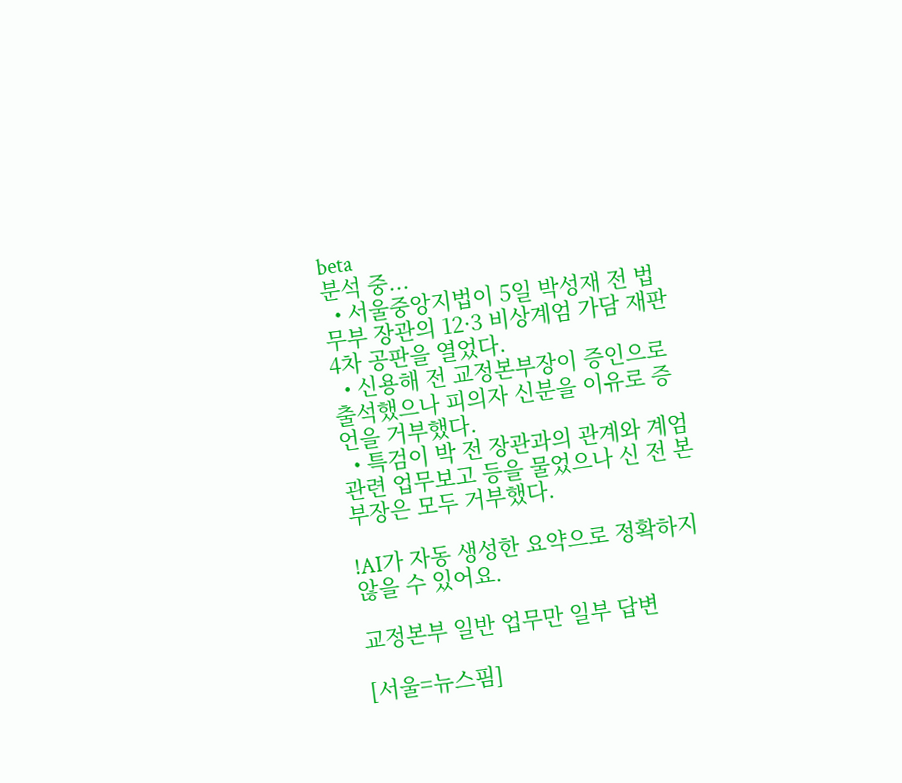beta
분석 중...
  • 서울중앙지법이 5일 박성재 전 법무부 장관의 12·3 비상계엄 가담 재판 4차 공판을 열었다.
  • 신용해 전 교정본부장이 증인으로 출석했으나 피의자 신분을 이유로 증언을 거부했다.
  • 특검이 박 전 장관과의 관계와 계엄 관련 업무보고 등을 물었으나 신 전 본부장은 모두 거부했다.

!AI가 자동 생성한 요약으로 정확하지 않을 수 있어요.

교정본부 일반 업무만 일부 답변

[서울=뉴스핌]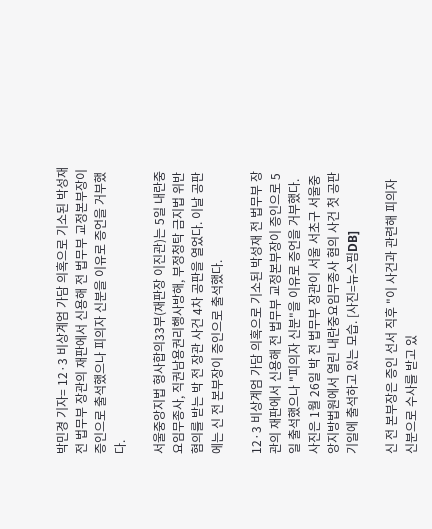박민경 기자= 12·3 비상계엄 가담 의혹으로 기소된 박성재 전 법무부 장관의 재판에서 신용해 전 법무부 교정본부장이 증인으로 출석했으나 피의자 신분을 이유로 증언을 거부했다.

서울중앙지법 형사합의33부(재판장 이진관)는 5일 내란중요임무종사, 직권남용권리행사방해, 부정청탁 금지법 위반 혐의를 받는 박 전 장관 사건 4차 공판을 열었다. 이날 공판에는 신 전 본부장이 증인으로 출석했다.

12·3 비상계엄 가담 의혹으로 기소된 박성재 전 법무부 장관의 재판에서 신용해 전 법무부 교정본부장이 증인으로 5일 출석했으나 "피의자 신분"을 이유로 증언을 거부했다. 사진은 1월 26일 박 전 법무부 장관이 서울 서초구 서울중앙지방법원에서 열린 내란중요임무종사 혐의 사건 첫 공판기일에 출석하고 있는 모습. [사진=뉴스핌DB]

신 전 본부장은 증인 선서 직후 "이 사건과 관련해 피의자 신분으로 수사를 받고 있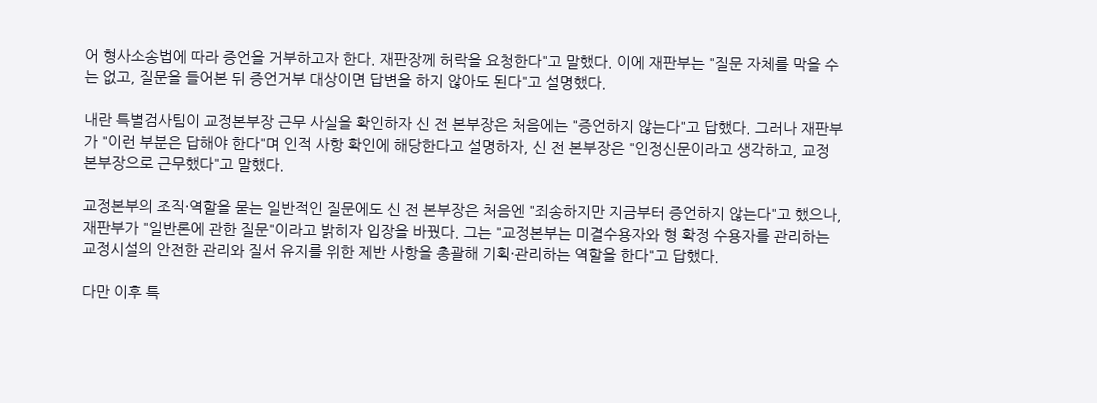어 형사소송법에 따라 증언을 거부하고자 한다. 재판장께 허락을 요청한다"고 말했다. 이에 재판부는 "질문 자체를 막을 수는 없고, 질문을 들어본 뒤 증언거부 대상이면 답변을 하지 않아도 된다"고 설명했다.

내란 특별검사팀이 교정본부장 근무 사실을 확인하자 신 전 본부장은 처음에는 "증언하지 않는다"고 답했다. 그러나 재판부가 "이런 부분은 답해야 한다"며 인적 사항 확인에 해당한다고 설명하자, 신 전 본부장은 "인정신문이라고 생각하고, 교정본부장으로 근무했다"고 말했다.

교정본부의 조직·역할을 묻는 일반적인 질문에도 신 전 본부장은 처음엔 "죄송하지만 지금부터 증언하지 않는다"고 했으나, 재판부가 "일반론에 관한 질문"이라고 밝히자 입장을 바꿨다. 그는 "교정본부는 미결수용자와 형 확정 수용자를 관리하는 교정시설의 안전한 관리와 질서 유지를 위한 제반 사항을 총괄해 기획·관리하는 역할을 한다"고 답했다.

다만 이후 특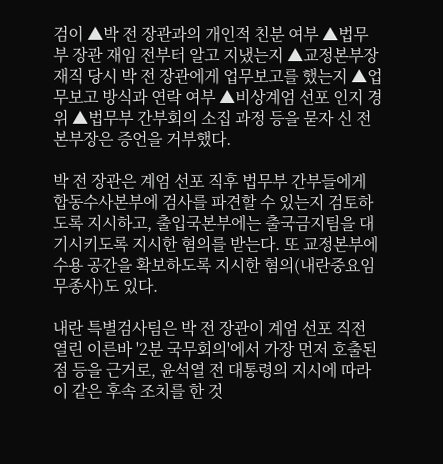검이 ▲박 전 장관과의 개인적 친분 여부 ▲법무부 장관 재임 전부터 알고 지냈는지 ▲교정본부장 재직 당시 박 전 장관에게 업무보고를 했는지 ▲업무보고 방식과 연락 여부 ▲비상계엄 선포 인지 경위 ▲법무부 간부회의 소집 과정 등을 묻자 신 전 본부장은 증언을 거부했다.

박 전 장관은 계엄 선포 직후 법무부 간부들에게 합동수사본부에 검사를 파견할 수 있는지 검토하도록 지시하고, 출입국본부에는 출국금지팀을 대기시키도록 지시한 혐의를 받는다. 또 교정본부에 수용 공간을 확보하도록 지시한 혐의(내란중요임무종사)도 있다.

내란 특별검사팀은 박 전 장관이 계엄 선포 직전 열린 이른바 '2분 국무회의'에서 가장 먼저 호출된 점 등을 근거로, 윤석열 전 대통령의 지시에 따라 이 같은 후속 조치를 한 것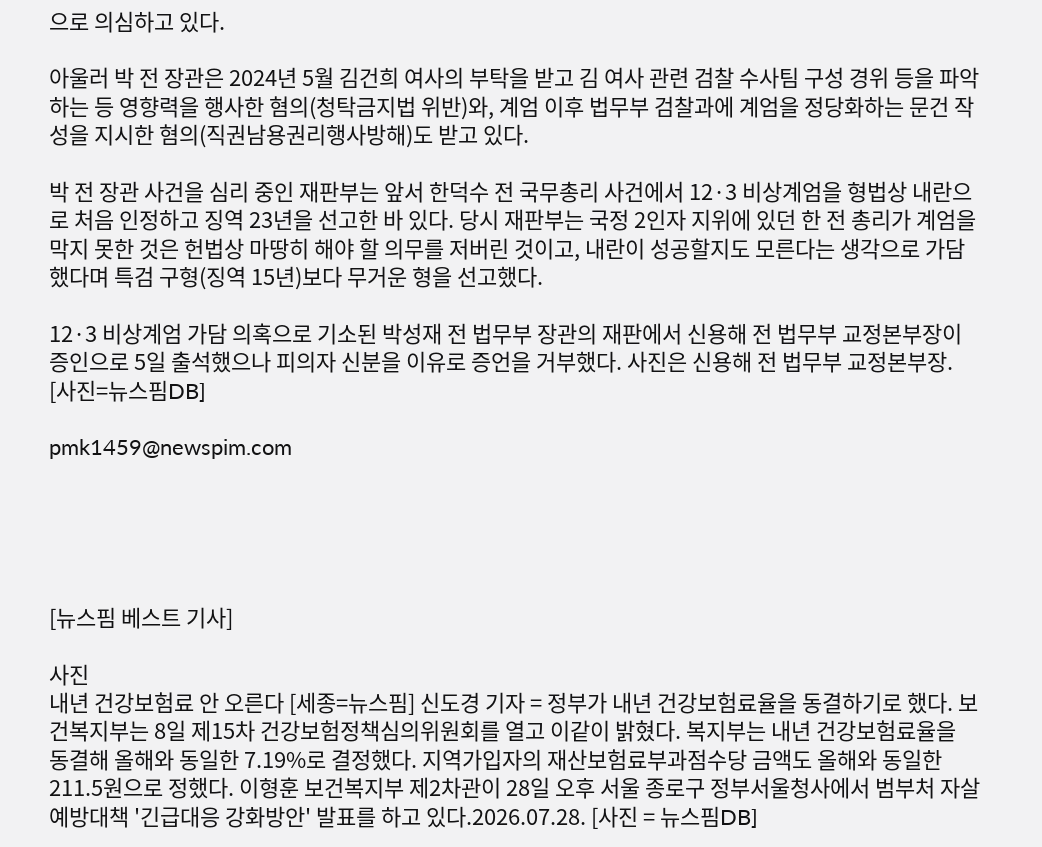으로 의심하고 있다.

아울러 박 전 장관은 2024년 5월 김건희 여사의 부탁을 받고 김 여사 관련 검찰 수사팀 구성 경위 등을 파악하는 등 영향력을 행사한 혐의(청탁금지법 위반)와, 계엄 이후 법무부 검찰과에 계엄을 정당화하는 문건 작성을 지시한 혐의(직권남용권리행사방해)도 받고 있다.

박 전 장관 사건을 심리 중인 재판부는 앞서 한덕수 전 국무총리 사건에서 12·3 비상계엄을 형법상 내란으로 처음 인정하고 징역 23년을 선고한 바 있다. 당시 재판부는 국정 2인자 지위에 있던 한 전 총리가 계엄을 막지 못한 것은 헌법상 마땅히 해야 할 의무를 저버린 것이고, 내란이 성공할지도 모른다는 생각으로 가담했다며 특검 구형(징역 15년)보다 무거운 형을 선고했다.

12·3 비상계엄 가담 의혹으로 기소된 박성재 전 법무부 장관의 재판에서 신용해 전 법무부 교정본부장이 증인으로 5일 출석했으나 피의자 신분을 이유로 증언을 거부했다. 사진은 신용해 전 법무부 교정본부장. [사진=뉴스핌DB]

pmk1459@newspim.com





[뉴스핌 베스트 기사]

사진
내년 건강보험료 안 오른다 [세종=뉴스핌] 신도경 기자 = 정부가 내년 건강보험료율을 동결하기로 했다. 보건복지부는 8일 제15차 건강보험정책심의위원회를 열고 이같이 밝혔다. 복지부는 내년 건강보험료율을 동결해 올해와 동일한 7.19%로 결정했다. 지역가입자의 재산보험료부과점수당 금액도 올해와 동일한 211.5원으로 정했다. 이형훈 보건복지부 제2차관이 28일 오후 서울 종로구 정부서울청사에서 범부처 자살예방대책 '긴급대응 강화방안' 발표를 하고 있다.2026.07.28. [사진 = 뉴스핌DB]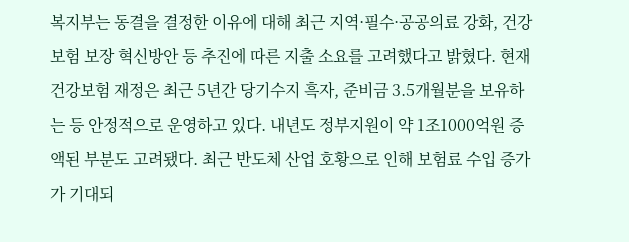복지부는 동결을 결정한 이유에 대해 최근 지역·필수·공공의료 강화, 건강보험 보장 혁신방안 등 추진에 따른 지출 소요를 고려했다고 밝혔다. 현재 건강보험 재정은 최근 5년간 당기수지 흑자, 준비금 3.5개월분을 보유하는 등 안정적으로 운영하고 있다. 내년도 정부지원이 약 1조1000억원 증액된 부분도 고려됐다. 최근 반도체 산업 호황으로 인해 보험료 수입 증가가 기대되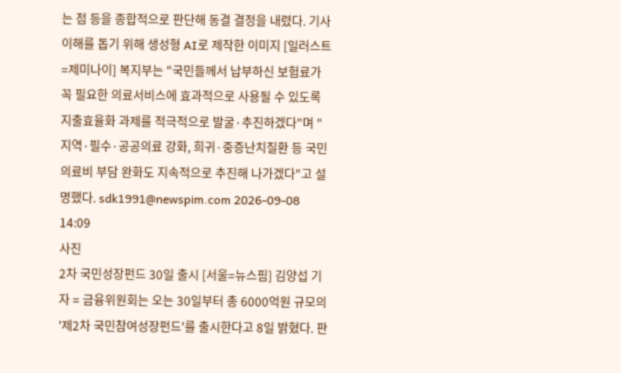는 점 등을 종합적으로 판단해 동결 결정을 내렸다. 기사 이해를 돕기 위해 생성형 AI로 제작한 이미지 [일러스트=제미나이] 복지부는 "국민들께서 납부하신 보험료가 꼭 필요한 의료서비스에 효과적으로 사용될 수 있도록 지출효율화 과제를 적극적으로 발굴·추진하겠다"며 "지역·필수·공공의료 강화, 희귀·중증난치질환 등 국민 의료비 부담 완화도 지속적으로 추진해 나가겠다"고 설명했다. sdk1991@newspim.com 2026-09-08 14:09
사진
2차 국민성장펀드 30일 출시 [서울=뉴스핌] 김양섭 기자 = 금융위원회는 오는 30일부터 총 6000억원 규모의 '제2차 국민참여성장펀드'를 출시한다고 8일 밝혔다. 판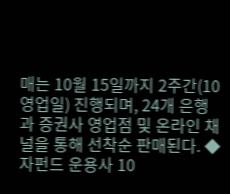매는 10월 15일까지 2주간(10영업일) 진행되며, 24개 은행과 증권사 영업점 및 온라인 채널을 통해 선착순 판매된다. ◆ 자펀드 운용사 10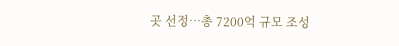곳 선정…총 7200억 규모 조성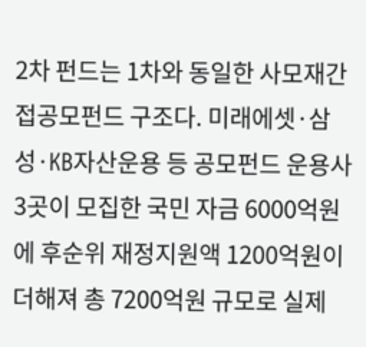2차 펀드는 1차와 동일한 사모재간접공모펀드 구조다. 미래에셋·삼성·KB자산운용 등 공모펀드 운용사 3곳이 모집한 국민 자금 6000억원에 후순위 재정지원액 1200억원이 더해져 총 7200억원 규모로 실제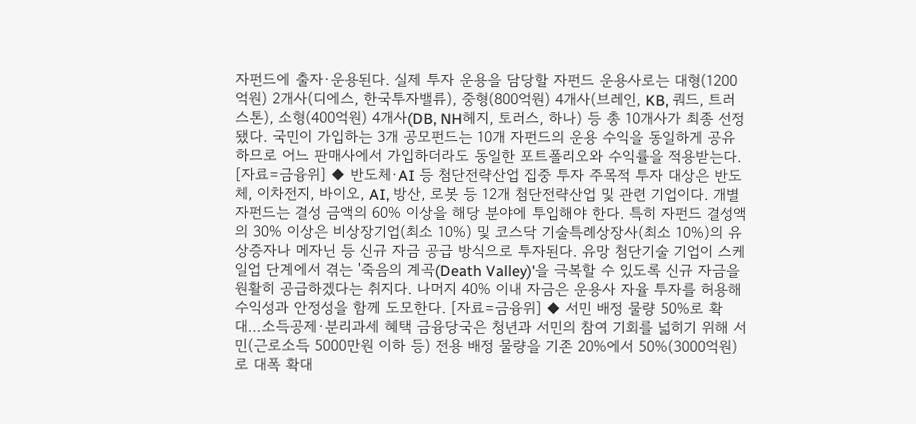자펀드에 출자·운용된다. 실제 투자 운용을 담당할 자펀드 운용사로는 대형(1200억원) 2개사(디에스, 한국투자밸류), 중형(800억원) 4개사(브레인, KB, 쿼드, 트러스톤), 소형(400억원) 4개사(DB, NH헤지, 토러스, 하나) 등 총 10개사가 최종 선정됐다. 국민이 가입하는 3개 공모펀드는 10개 자펀드의 운용 수익을 동일하게 공유하므로 어느 판매사에서 가입하더라도 동일한 포트폴리오와 수익률을 적용받는다. [자료=금융위] ◆ 반도체·AI 등 첨단전략산업 집중 투자 주목적 투자 대상은 반도체, 이차전지, 바이오, AI, 방산, 로봇 등 12개 첨단전략산업 및 관련 기업이다. 개별 자펀드는 결성 금액의 60% 이상을 해당 분야에 투입해야 한다. 특히 자펀드 결성액의 30% 이상은 비상장기업(최소 10%) 및 코스닥 기술특례상장사(최소 10%)의 유상증자나 메자닌 등 신규 자금 공급 방식으로 투자된다. 유망 첨단기술 기업이 스케일업 단계에서 겪는 '죽음의 계곡(Death Valley)'을 극복할 수 있도록 신규 자금을 원활히 공급하겠다는 취지다. 나머지 40% 이내 자금은 운용사 자율 투자를 허용해 수익성과 안정성을 함께 도모한다. [자료=금융위] ◆ 서민 배정 물량 50%로 확대…소득공제·분리과세 혜택 금융당국은 청년과 서민의 참여 기회를 넓히기 위해 서민(근로소득 5000만원 이하 등) 전용 배정 물량을 기존 20%에서 50%(3000억원)로 대폭 확대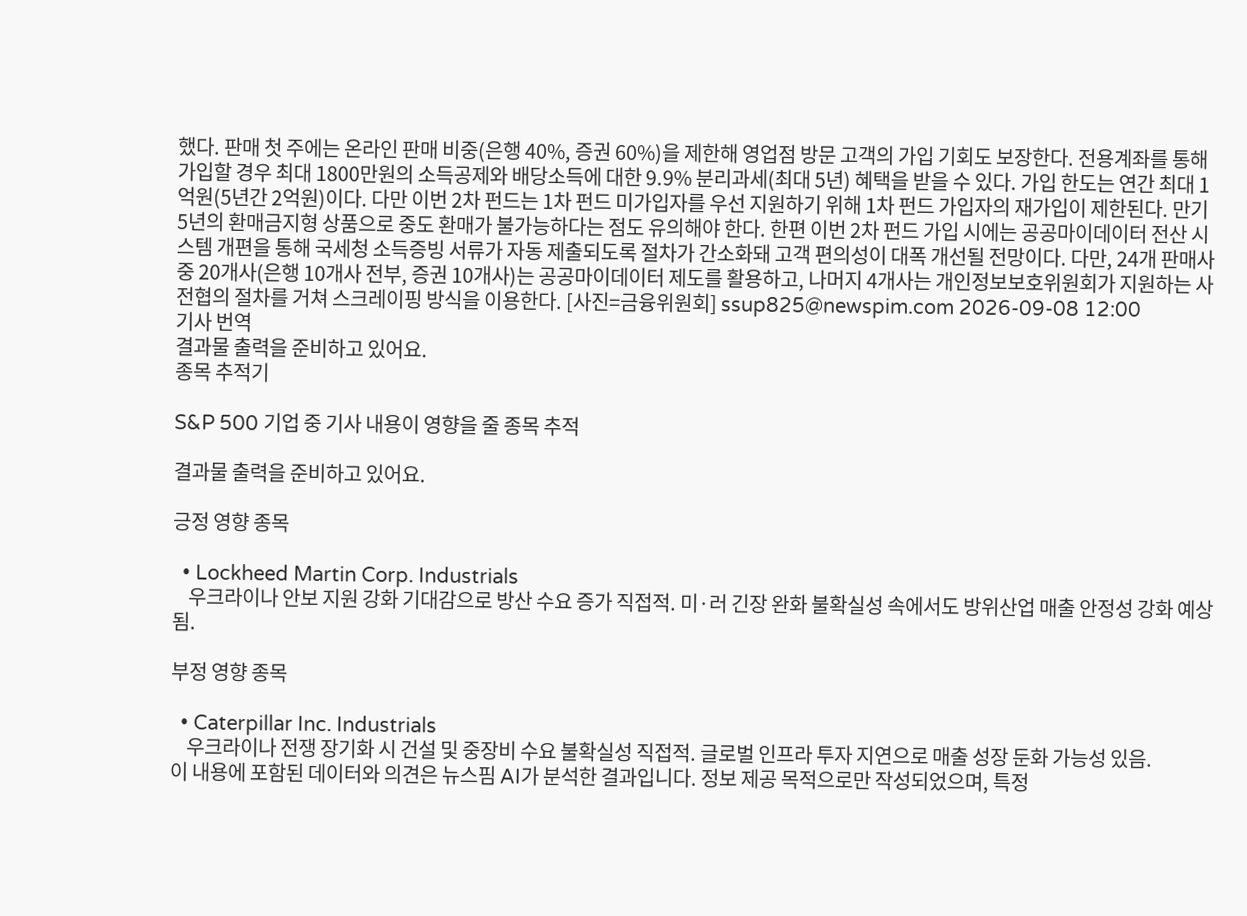했다. 판매 첫 주에는 온라인 판매 비중(은행 40%, 증권 60%)을 제한해 영업점 방문 고객의 가입 기회도 보장한다. 전용계좌를 통해 가입할 경우 최대 1800만원의 소득공제와 배당소득에 대한 9.9% 분리과세(최대 5년) 혜택을 받을 수 있다. 가입 한도는 연간 최대 1억원(5년간 2억원)이다. 다만 이번 2차 펀드는 1차 펀드 미가입자를 우선 지원하기 위해 1차 펀드 가입자의 재가입이 제한된다. 만기 5년의 환매금지형 상품으로 중도 환매가 불가능하다는 점도 유의해야 한다. 한편 이번 2차 펀드 가입 시에는 공공마이데이터 전산 시스템 개편을 통해 국세청 소득증빙 서류가 자동 제출되도록 절차가 간소화돼 고객 편의성이 대폭 개선될 전망이다. 다만, 24개 판매사 중 20개사(은행 10개사 전부, 증권 10개사)는 공공마이데이터 제도를 활용하고, 나머지 4개사는 개인정보보호위원회가 지원하는 사전협의 절차를 거쳐 스크레이핑 방식을 이용한다. [사진=금융위원회] ssup825@newspim.com 2026-09-08 12:00
기사 번역
결과물 출력을 준비하고 있어요.
종목 추적기

S&P 500 기업 중 기사 내용이 영향을 줄 종목 추적

결과물 출력을 준비하고 있어요.

긍정 영향 종목

  • Lockheed Martin Corp. Industrials
    우크라이나 안보 지원 강화 기대감으로 방산 수요 증가 직접적. 미·러 긴장 완화 불확실성 속에서도 방위산업 매출 안정성 강화 예상됨.

부정 영향 종목

  • Caterpillar Inc. Industrials
    우크라이나 전쟁 장기화 시 건설 및 중장비 수요 불확실성 직접적. 글로벌 인프라 투자 지연으로 매출 성장 둔화 가능성 있음.
이 내용에 포함된 데이터와 의견은 뉴스핌 AI가 분석한 결과입니다. 정보 제공 목적으로만 작성되었으며, 특정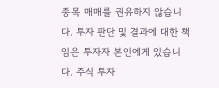종목 매매를 권유하지 않습니다. 투자 판단 및 결과에 대한 책임은 투자자 본인에게 있습니다. 주식 투자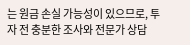는 원금 손실 가능성이 있으므로, 투자 전 충분한 조사와 전문가 상담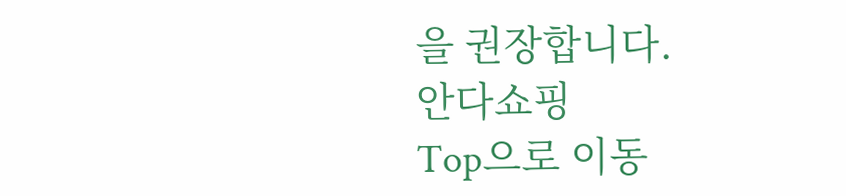을 권장합니다.
안다쇼핑
Top으로 이동